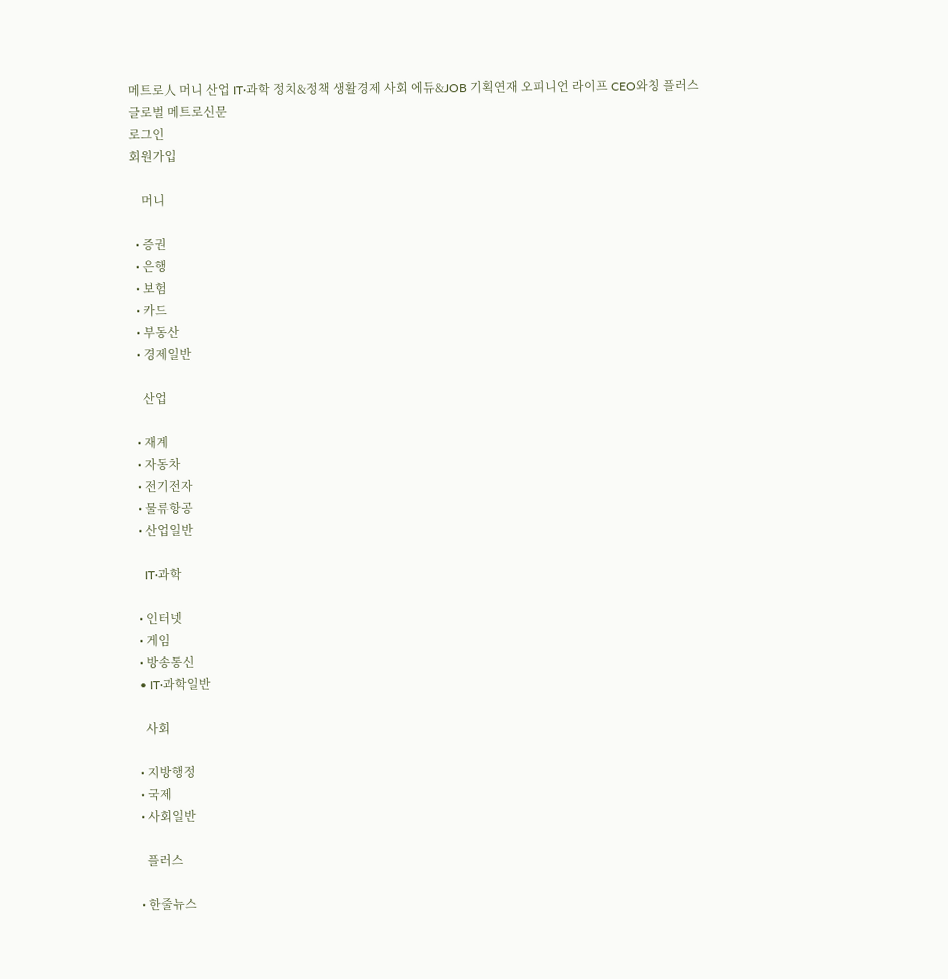메트로人 머니 산업 IT·과학 정치&정책 생활경제 사회 에듀&JOB 기획연재 오피니언 라이프 CEO와칭 플러스
글로벌 메트로신문
로그인
회원가입

    머니

  • 증권
  • 은행
  • 보험
  • 카드
  • 부동산
  • 경제일반

    산업

  • 재계
  • 자동차
  • 전기전자
  • 물류항공
  • 산업일반

    IT·과학

  • 인터넷
  • 게임
  • 방송통신
  • IT·과학일반

    사회

  • 지방행정
  • 국제
  • 사회일반

    플러스

  • 한줄뉴스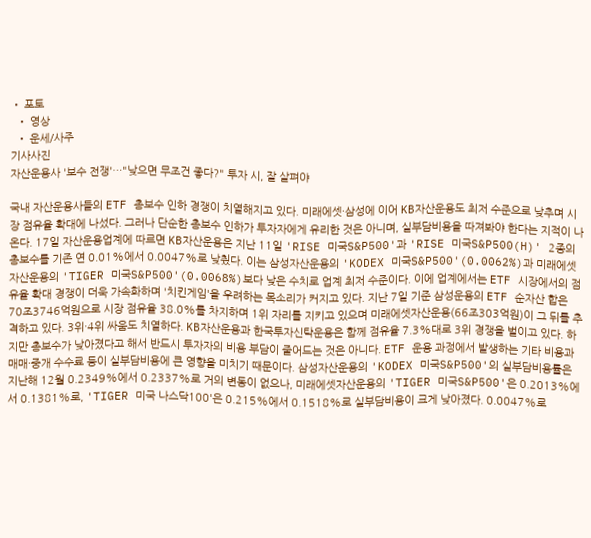• 포토
  • 영상
  • 운세/사주
기사사진
자산운용사 '보수 전쟁'…"낮으면 무조건 좋다?" 투자 시, 잘 살펴야

국내 자산운용사들의 ETF 총보수 인하 경쟁이 치열해지고 있다. 미래에셋·삼성에 이어 KB자산운용도 최저 수준으로 낮추며 시장 점유율 확대에 나섰다. 그러나 단순한 총보수 인하가 투자자에게 유리한 것은 아니며, 실부담비용을 따져봐야 한다는 지적이 나온다. 17일 자산운용업계에 따르면 KB자산운용은 지난 11일 'RISE 미국S&P500'과 'RISE 미국S&P500(H)' 2종의 총보수를 기존 연 0.01%에서 0.0047%로 낮췄다. 이는 삼성자산운용의 'KODEX 미국S&P500'(0.0062%)과 미래에셋자산운용의 'TIGER 미국S&P500'(0.0068%)보다 낮은 수치로 업계 최저 수준이다. 이에 업계에서는 ETF 시장에서의 점유율 확대 경쟁이 더욱 가속화하며 '치킨게임'을 우려하는 목소리가 커지고 있다. 지난 7일 기준 삼성운용의 ETF 순자산 합은 70조3746억원으로 시장 점유율 38.0%를 차지하며 1위 자리를 지키고 있으며 미래에셋자산운용(66조303억원)이 그 뒤를 추격하고 있다. 3위·4위 싸움도 치열하다. KB자산운용과 한국투자신탁운용은 함께 점유율 7.3%대로 3위 경쟁을 벌이고 있다. 하지만 총보수가 낮아졌다고 해서 반드시 투자자의 비용 부담이 줄어드는 것은 아니다. ETF 운용 과정에서 발생하는 기타 비용과 매매·중개 수수료 등이 실부담비용에 큰 영향을 미치기 때문이다. 삼성자산운용의 'KODEX 미국S&P500'의 실부담비용률은 지난해 12월 0.2349%에서 0.2337%로 거의 변동이 없으나, 미래에셋자산운용의 'TIGER 미국S&P500'은 0.2013%에서 0.1381%로, 'TIGER 미국 나스닥100'은 0.215%에서 0.1518%로 실부담비용이 크게 낮아졌다. 0.0047%로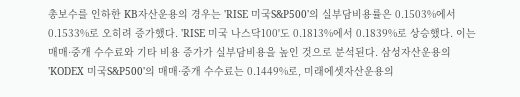총보수를 인하한 KB자산운용의 경우는 'RISE 미국S&P500'의 실부담비용률은 0.1503%에서 0.1533%로 오히려 증가했다. 'RISE 미국 나스닥100'도 0.1813%에서 0.1839%로 상승했다. 이는 매매·중개 수수료와 기타 비용 증가가 실부담비용을 높인 것으로 분석된다. 삼성자산운용의 'KODEX 미국S&P500'의 매매·중개 수수료는 0.1449%로, 미래에셋자산운용의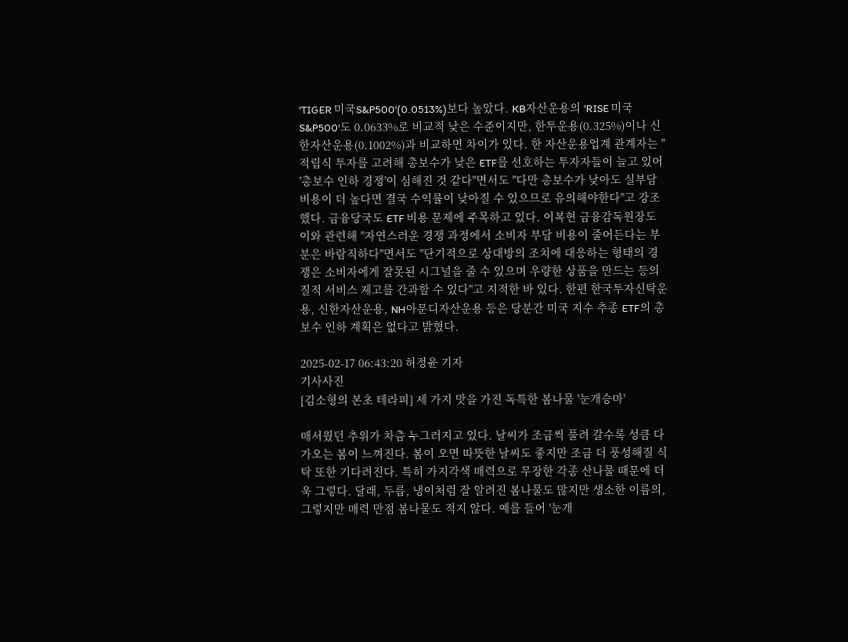'TIGER 미국S&P500'(0.0513%)보다 높았다. KB자산운용의 'RISE 미국S&P500'도 0.0633%로 비교적 낮은 수준이지만, 한투운용(0.325%)이나 신한자산운용(0.1002%)과 비교하면 차이가 있다. 한 자산운용업계 관계자는 "적립식 투자를 고려해 총보수가 낮은 ETF를 선호하는 투자자들이 늘고 있어 '총보수 인하 경쟁'이 심해진 것 같다"면서도 "다만 총보수가 낮아도 실부담비용이 더 높다면 결국 수익률이 낮아질 수 있으므로 유의해야한다"고 강조했다. 금융당국도 ETF 비용 문제에 주목하고 있다. 이복현 금융감독원장도 이와 관련해 "자연스러운 경쟁 과정에서 소비자 부담 비용이 줄어든다는 부분은 바람직하다"면서도 "단기적으로 상대방의 조치에 대응하는 형태의 경쟁은 소비자에게 잘못된 시그널을 줄 수 있으며 우량한 상품을 만드는 등의 질적 서비스 제고를 간과할 수 있다"고 지적한 바 있다. 한편 한국투자신탁운용, 신한자산운용, NH아문디자산운용 등은 당분간 미국 지수 추종 ETF의 총보수 인하 계획은 없다고 밝혔다.

2025-02-17 06:43:20 허정윤 기자
기사사진
[김소형의 본초 테라피] 세 가지 맛을 가진 독특한 봄나물 '눈개승마'

매서웠던 추위가 차츰 누그러지고 있다. 날씨가 조금씩 풀려 갈수록 성큼 다가오는 봄이 느껴진다. 봄이 오면 따뜻한 날씨도 좋지만 조금 더 풍성해질 식탁 또한 기다려진다. 특히 가지각색 매력으로 무장한 각종 산나물 때문에 더욱 그렇다. 달래, 두릅, 냉이처럼 잘 알려진 봄나물도 많지만 생소한 이름의, 그렇지만 매력 만점 봄나물도 적지 않다. 예를 들어 '눈개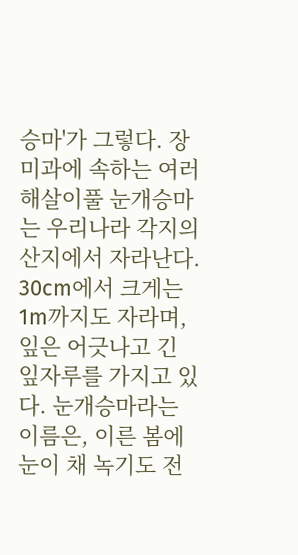승마'가 그렇다. 장미과에 속하는 여러해살이풀 눈개승마는 우리나라 각지의 산지에서 자라난다. 30cm에서 크게는 1m까지도 자라며, 잎은 어긋나고 긴 잎자루를 가지고 있다. 눈개승마라는 이름은, 이른 봄에 눈이 채 녹기도 전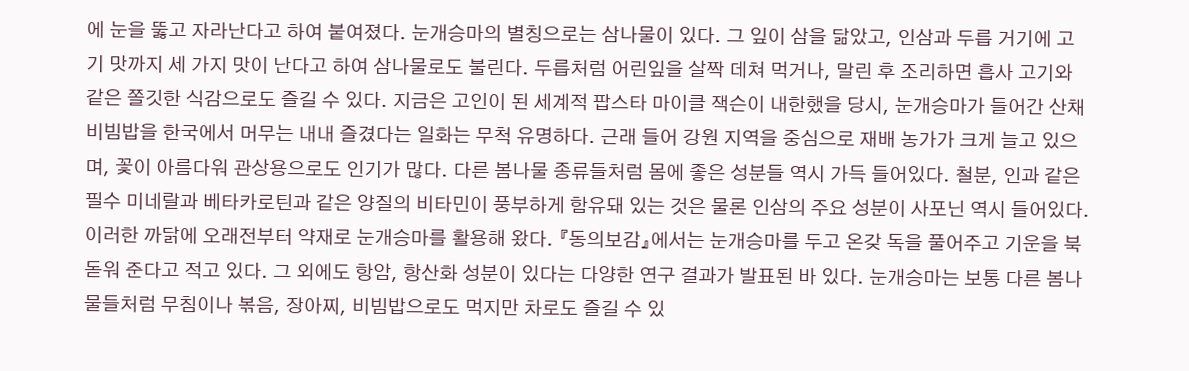에 눈을 뚫고 자라난다고 하여 붙여졌다. 눈개승마의 별칭으로는 삼나물이 있다. 그 잎이 삼을 닮았고, 인삼과 두릅 거기에 고기 맛까지 세 가지 맛이 난다고 하여 삼나물로도 불린다. 두릅처럼 어린잎을 살짝 데쳐 먹거나, 말린 후 조리하면 흡사 고기와 같은 쫄깃한 식감으로도 즐길 수 있다. 지금은 고인이 된 세계적 팝스타 마이클 잭슨이 내한했을 당시, 눈개승마가 들어간 산채비빔밥을 한국에서 머무는 내내 즐겼다는 일화는 무척 유명하다. 근래 들어 강원 지역을 중심으로 재배 농가가 크게 늘고 있으며, 꽃이 아름다워 관상용으로도 인기가 많다. 다른 봄나물 종류들처럼 몸에 좋은 성분들 역시 가득 들어있다. 철분, 인과 같은 필수 미네랄과 베타카로틴과 같은 양질의 비타민이 풍부하게 함유돼 있는 것은 물론 인삼의 주요 성분이 사포닌 역시 들어있다. 이러한 까닭에 오래전부터 약재로 눈개승마를 활용해 왔다. 『동의보감』에서는 눈개승마를 두고 온갖 독을 풀어주고 기운을 북돋워 준다고 적고 있다. 그 외에도 항암, 항산화 성분이 있다는 다양한 연구 결과가 발표된 바 있다. 눈개승마는 보통 다른 봄나물들처럼 무침이나 볶음, 장아찌, 비빔밥으로도 먹지만 차로도 즐길 수 있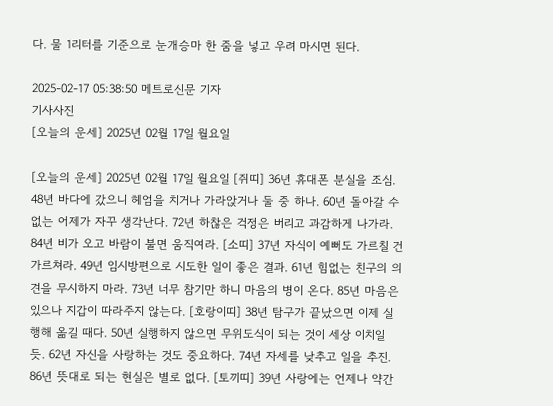다. 물 1리터를 기준으로 눈개승마 한 줌을 넣고 우려 마시면 된다.

2025-02-17 05:38:50 메트로신문 기자
기사사진
[오늘의 운세] 2025년 02월 17일 월요일

[오늘의 운세] 2025년 02월 17일 월요일 [쥐띠] 36년 휴대폰 분실을 조심. 48년 바다에 갔으니 헤엄을 치거나 가라앉거나 둘 중 하나. 60년 돌아갈 수 없는 어제가 자꾸 생각난다. 72년 하찮은 걱정은 버리고 과감하게 나가라. 84년 비가 오고 바람이 불면 움직여라. [소띠] 37년 자식이 예뻐도 가르칠 건 가르쳐라. 49년 임시방편으로 시도한 일이 좋은 결과. 61년 힘없는 친구의 의견을 무시하지 마라. 73년 너무 참기만 하니 마음의 병이 온다. 85년 마음은 있으나 지갑이 따라주지 않는다. [호랑이띠] 38년 탐구가 끝났으면 이제 실행해 옮길 때다. 50년 실행하지 않으면 무위도식이 되는 것이 세상 이치일 듯. 62년 자신을 사랑하는 것도 중요하다. 74년 자세를 낮추고 일을 추진. 86년 뜻대로 되는 현실은 별로 없다. [토끼띠] 39년 사랑에는 언제나 약간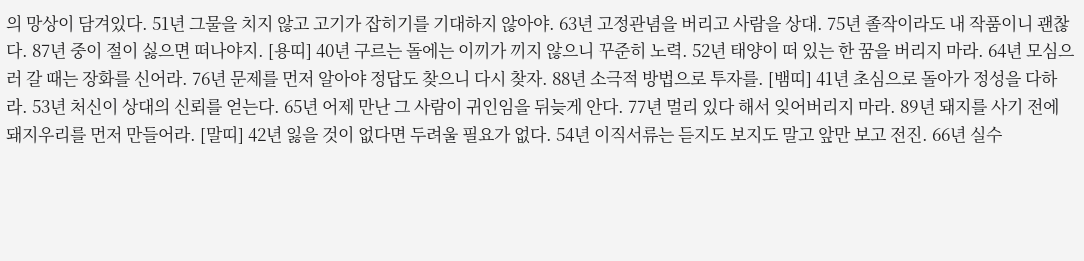의 망상이 담겨있다. 51년 그물을 치지 않고 고기가 잡히기를 기대하지 않아야. 63년 고정관념을 버리고 사람을 상대. 75년 졸작이라도 내 작품이니 괜찮다. 87년 중이 절이 싫으면 떠나야지. [용띠] 40년 구르는 돌에는 이끼가 끼지 않으니 꾸준히 노력. 52년 태양이 떠 있는 한 꿈을 버리지 마라. 64년 모심으러 갈 때는 장화를 신어라. 76년 문제를 먼저 알아야 정답도 찾으니 다시 찾자. 88년 소극적 방법으로 투자를. [뱀띠] 41년 초심으로 돌아가 정성을 다하라. 53년 처신이 상대의 신뢰를 얻는다. 65년 어제 만난 그 사람이 귀인임을 뒤늦게 안다. 77년 멀리 있다 해서 잊어버리지 마라. 89년 돼지를 사기 전에 돼지우리를 먼저 만들어라. [말띠] 42년 잃을 것이 없다면 두려울 필요가 없다. 54년 이직서류는 듣지도 보지도 말고 앞만 보고 전진. 66년 실수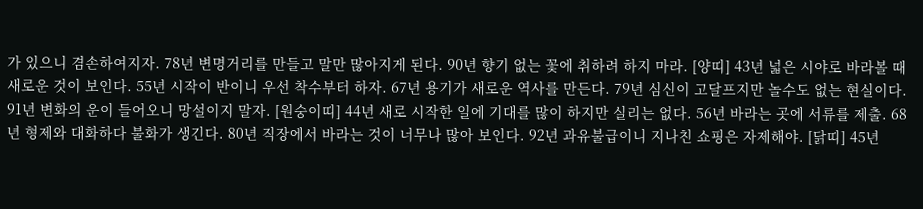가 있으니 겸손하여지자. 78년 변명거리를 만들고 말만 많아지게 된다. 90년 향기 없는 꽃에 취하려 하지 마라. [양띠] 43년 넓은 시야로 바라볼 때 새로운 것이 보인다. 55년 시작이 반이니 우선 착수부터 하자. 67년 용기가 새로운 역사를 만든다. 79년 심신이 고달프지만 놀수도 없는 현실이다. 91년 변화의 운이 들어오니 망설이지 말자. [원숭이띠] 44년 새로 시작한 일에 기대를 많이 하지만 실리는 없다. 56년 바라는 곳에 서류를 제출. 68년 형제와 대화하다 불화가 생긴다. 80년 직장에서 바라는 것이 너무나 많아 보인다. 92년 과유불급이니 지나친 쇼핑은 자제해야. [닭띠] 45년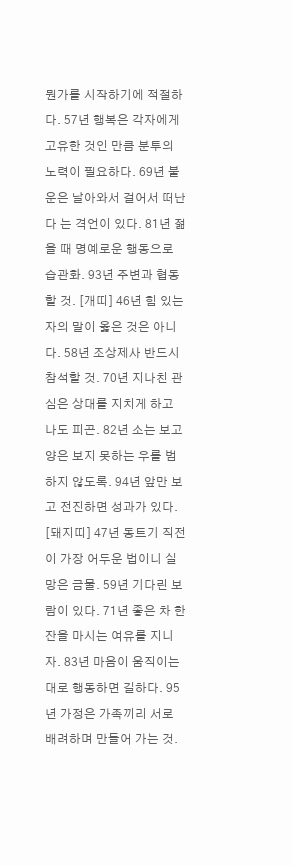뭔가를 시작하기에 적절하다. 57년 행복은 각자에게 고유한 것인 만큼 분투의 노력이 필요하다. 69년 불운은 날아와서 걸어서 떠난다 는 격언이 있다. 81년 젊을 때 명예로운 행동으로 습관화. 93년 주변과 협동할 것. [개띠] 46년 힘 있는 자의 말이 옳은 것은 아니다. 58년 조상제사 반드시 참석할 것. 70년 지나친 관심은 상대를 지치게 하고 나도 피곤. 82년 소는 보고 양은 보지 못하는 우를 범하지 않도록. 94년 앞만 보고 전진하면 성과가 있다. [돼지띠] 47년 동트기 직전이 가장 어두운 법이니 실망은 금물. 59년 기다린 보람이 있다. 71년 좋은 차 한 잔을 마시는 여유를 지니자. 83년 마음이 움직이는 대로 행동하면 길하다. 95년 가정은 가족끼리 서로 배려하며 만들어 가는 것.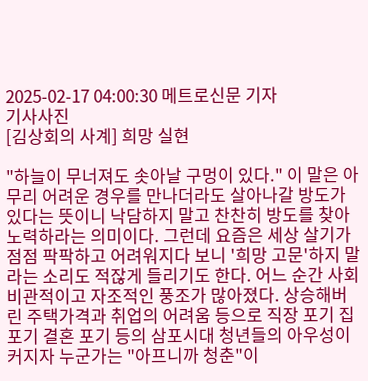2025-02-17 04:00:30 메트로신문 기자
기사사진
[김상회의 사계] 희망 실현

"하늘이 무너져도 솟아날 구멍이 있다." 이 말은 아무리 어려운 경우를 만나더라도 살아나갈 방도가 있다는 뜻이니 낙담하지 말고 찬찬히 방도를 찾아 노력하라는 의미이다. 그런데 요즘은 세상 살기가 점점 팍팍하고 어려워지다 보니 '희망 고문'하지 말라는 소리도 적잖게 들리기도 한다. 어느 순간 사회 비관적이고 자조적인 풍조가 많아졌다. 상승해버린 주택가격과 취업의 어려움 등으로 직장 포기 집 포기 결혼 포기 등의 삼포시대 청년들의 아우성이 커지자 누군가는 "아프니까 청춘"이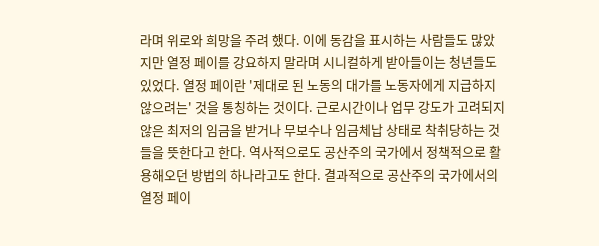라며 위로와 희망을 주려 했다. 이에 동감을 표시하는 사람들도 많았지만 열정 페이를 강요하지 말라며 시니컬하게 받아들이는 청년들도 있었다. 열정 페이란 '제대로 된 노동의 대가를 노동자에게 지급하지 않으려는' 것을 통칭하는 것이다. 근로시간이나 업무 강도가 고려되지 않은 최저의 임금을 받거나 무보수나 임금체납 상태로 착취당하는 것들을 뜻한다고 한다. 역사적으로도 공산주의 국가에서 정책적으로 활용해오던 방법의 하나라고도 한다. 결과적으로 공산주의 국가에서의 열정 페이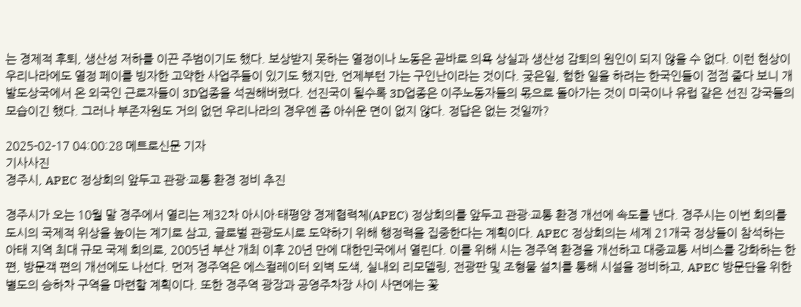는 경제적 후퇴, 생산성 저하를 이끈 주범이기도 했다. 보상받지 못하는 열정이나 노동은 곧바로 의욕 상실과 생산성 감퇴의 원인이 되지 않을 수 없다. 이런 현상이 우리나라에도 열정 페이를 빙자한 고약한 사업주들이 있기도 했지만, 언제부턴 가는 구인난이라는 것이다. 궂은일, 험한 일을 하려는 한국인들이 점점 줄다 보니 개발도상국에서 온 외국인 근로자들이 3D업종을 석권해버렸다. 선진국이 될수록 3D업종은 이주노동자들의 몫으로 돌아가는 것이 미국이나 유럽 같은 선진 강국들의 모습이긴 했다. 그러나 부존자원도 거의 없던 우리나라의 경우엔 좀 아쉬운 면이 없지 않다. 정답은 없는 것일까?

2025-02-17 04:00:28 메트로신문 기자
기사사진
경주시, APEC 정상회의 앞두고 관광·교통 환경 정비 추진

경주시가 오는 10월 말 경주에서 열리는 제32차 아시아·태평양 경제협력체(APEC) 정상회의를 앞두고 관광·교통 환경 개선에 속도를 낸다. 경주시는 이번 회의를 도시의 국제적 위상을 높이는 계기로 삼고, 글로벌 관광도시로 도약하기 위해 행정력을 집중한다는 계획이다. APEC 정상회의는 세계 21개국 정상들이 참석하는 아태 지역 최대 규모 국제 회의로, 2005년 부산 개최 이후 20년 만에 대한민국에서 열린다. 이를 위해 시는 경주역 환경을 개선하고 대중교통 서비스를 강화하는 한편, 방문객 편의 개선에도 나선다. 먼저 경주역은 에스컬레이터 외벽 도색, 실내외 리모델링, 전광판 및 조형물 설치를 통해 시설을 정비하고, APEC 방문단을 위한 별도의 승하차 구역을 마련할 계획이다. 또한 경주역 광장과 공영주차장 사이 사면에는 꽃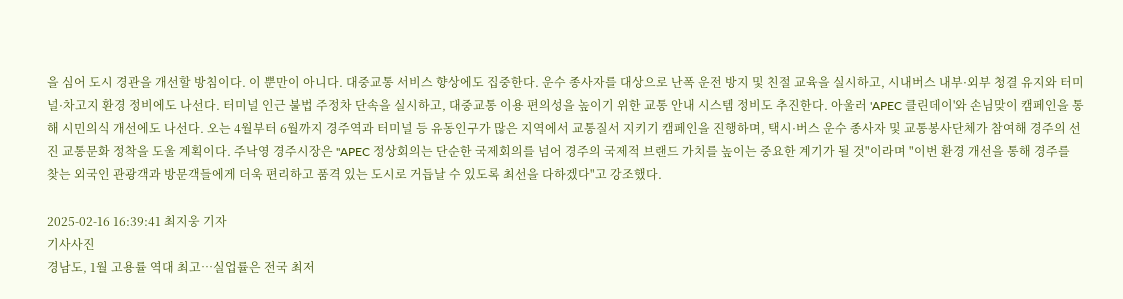을 심어 도시 경관을 개선할 방침이다. 이 뿐만이 아니다. 대중교통 서비스 향상에도 집중한다. 운수 종사자를 대상으로 난폭 운전 방지 및 친절 교육을 실시하고, 시내버스 내부·외부 청결 유지와 터미널·차고지 환경 정비에도 나선다. 터미널 인근 불법 주정차 단속을 실시하고, 대중교통 이용 편의성을 높이기 위한 교통 안내 시스템 정비도 추진한다. 아울러 'APEC 클린데이'와 손님맞이 캠페인을 통해 시민의식 개선에도 나선다. 오는 4월부터 6월까지 경주역과 터미널 등 유동인구가 많은 지역에서 교통질서 지키기 캠페인을 진행하며, 택시·버스 운수 종사자 및 교통봉사단체가 참여해 경주의 선진 교통문화 정착을 도울 계획이다. 주낙영 경주시장은 "APEC 정상회의는 단순한 국제회의를 넘어 경주의 국제적 브랜드 가치를 높이는 중요한 계기가 될 것"이라며 "이번 환경 개선을 통해 경주를 찾는 외국인 관광객과 방문객들에게 더욱 편리하고 품격 있는 도시로 거듭날 수 있도록 최선을 다하겠다"고 강조했다.

2025-02-16 16:39:41 최지웅 기자
기사사진
경남도, 1월 고용률 역대 최고…실업률은 전국 최저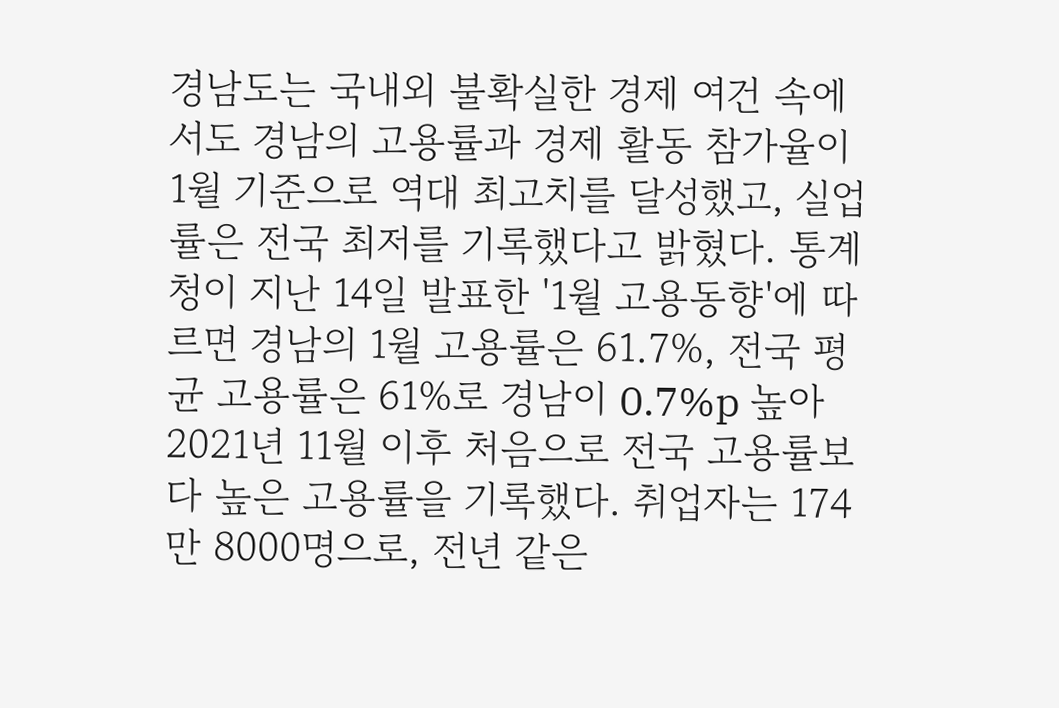경남도는 국내외 불확실한 경제 여건 속에서도 경남의 고용률과 경제 활동 참가율이 1월 기준으로 역대 최고치를 달성했고, 실업률은 전국 최저를 기록했다고 밝혔다. 통계청이 지난 14일 발표한 '1월 고용동향'에 따르면 경남의 1월 고용률은 61.7%, 전국 평균 고용률은 61%로 경남이 0.7%p 높아 2021년 11월 이후 처음으로 전국 고용률보다 높은 고용률을 기록했다. 취업자는 174만 8000명으로, 전년 같은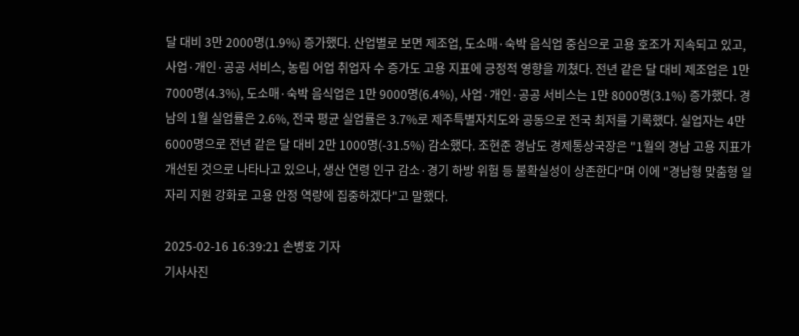달 대비 3만 2000명(1.9%) 증가했다. 산업별로 보면 제조업, 도소매·숙박 음식업 중심으로 고용 호조가 지속되고 있고, 사업·개인·공공 서비스, 농림 어업 취업자 수 증가도 고용 지표에 긍정적 영향을 끼쳤다. 전년 같은 달 대비 제조업은 1만 7000명(4.3%), 도소매·숙박 음식업은 1만 9000명(6.4%), 사업·개인·공공 서비스는 1만 8000명(3.1%) 증가했다. 경남의 1월 실업률은 2.6%, 전국 평균 실업률은 3.7%로 제주특별자치도와 공동으로 전국 최저를 기록했다. 실업자는 4만 6000명으로 전년 같은 달 대비 2만 1000명(-31.5%) 감소했다. 조현준 경남도 경제통상국장은 "1월의 경남 고용 지표가 개선된 것으로 나타나고 있으나, 생산 연령 인구 감소·경기 하방 위험 등 불확실성이 상존한다"며 이에 "경남형 맞춤형 일자리 지원 강화로 고용 안정 역량에 집중하겠다"고 말했다.

2025-02-16 16:39:21 손병호 기자
기사사진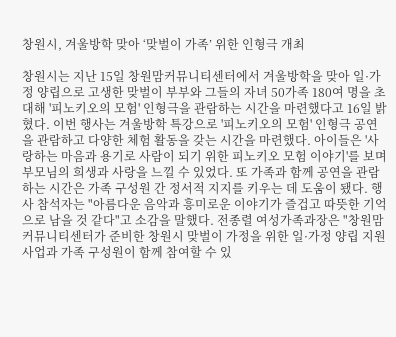창원시, 겨울방학 맞아 ‘맞벌이 가족’ 위한 인형극 개최

창원시는 지난 15일 창원맘커뮤니티센터에서 겨울방학을 맞아 일·가정 양립으로 고생한 맞벌이 부부와 그들의 자녀 50가족 180여 명을 초대해 '피노키오의 모험' 인형극을 관람하는 시간을 마련했다고 16일 밝혔다. 이번 행사는 겨울방학 특강으로 '피노키오의 모험' 인형극 공연을 관람하고 다양한 체험 활동을 갖는 시간을 마련했다. 아이들은 '사랑하는 마음과 용기로 사람이 되기 위한 피노키오 모험 이야기'를 보며 부모님의 희생과 사랑을 느낄 수 있었다. 또 가족과 함께 공연을 관람하는 시간은 가족 구성원 간 정서적 지지를 키우는 데 도움이 됐다. 행사 참석자는 "아름다운 음악과 흥미로운 이야기가 즐겁고 따뜻한 기억으로 남을 것 같다"고 소감을 말했다. 전종렬 여성가족과장은 "창원맘커뮤니티센터가 준비한 창원시 맞벌이 가정을 위한 일·가정 양립 지원 사업과 가족 구성원이 함께 참여할 수 있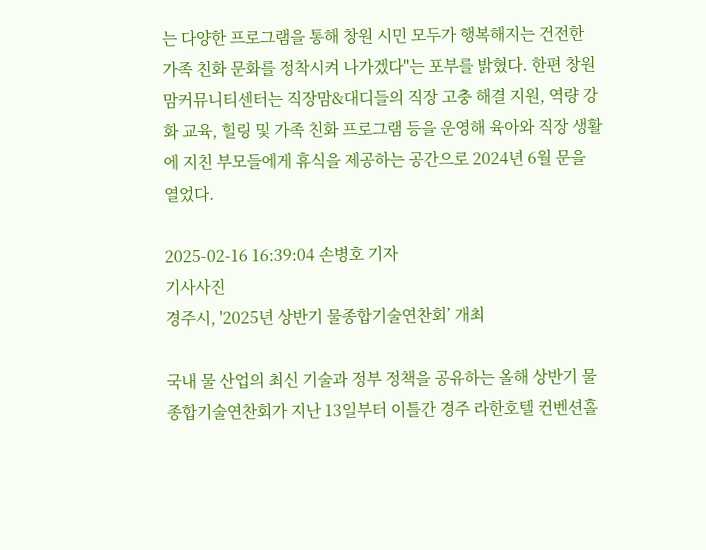는 다양한 프로그램을 통해 창원 시민 모두가 행복해지는 건전한 가족 친화 문화를 정착시켜 나가겠다"는 포부를 밝혔다. 한편 창원맘커뮤니티센터는 직장맘&대디들의 직장 고충 해결 지원, 역량 강화 교육, 힐링 및 가족 친화 프로그램 등을 운영해 육아와 직장 생활에 지친 부모들에게 휴식을 제공하는 공간으로 2024년 6월 문을 열었다.

2025-02-16 16:39:04 손병호 기자
기사사진
경주시, '2025년 상반기 물종합기술연찬회’ 개최

국내 물 산업의 최신 기술과 정부 정책을 공유하는 올해 상반기 물종합기술연찬회가 지난 13일부터 이틀간 경주 라한호텔 컨벤션홀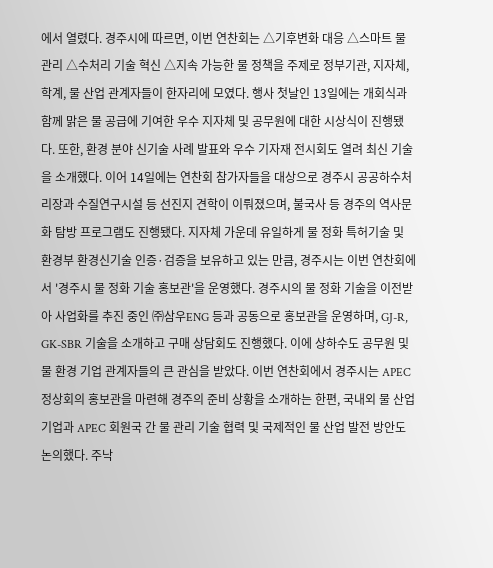에서 열렸다. 경주시에 따르면, 이번 연찬회는 △기후변화 대응 △스마트 물 관리 △수처리 기술 혁신 △지속 가능한 물 정책을 주제로 정부기관, 지자체, 학계, 물 산업 관계자들이 한자리에 모였다. 행사 첫날인 13일에는 개회식과 함께 맑은 물 공급에 기여한 우수 지자체 및 공무원에 대한 시상식이 진행됐다. 또한, 환경 분야 신기술 사례 발표와 우수 기자재 전시회도 열려 최신 기술을 소개했다. 이어 14일에는 연찬회 참가자들을 대상으로 경주시 공공하수처리장과 수질연구시설 등 선진지 견학이 이뤄졌으며, 불국사 등 경주의 역사문화 탐방 프로그램도 진행됐다. 지자체 가운데 유일하게 물 정화 특허기술 및 환경부 환경신기술 인증·검증을 보유하고 있는 만큼, 경주시는 이번 연찬회에서 '경주시 물 정화 기술 홍보관'을 운영했다. 경주시의 물 정화 기술을 이전받아 사업화를 추진 중인 ㈜삼우ENG 등과 공동으로 홍보관을 운영하며, GJ-R, GK-SBR 기술을 소개하고 구매 상담회도 진행했다. 이에 상하수도 공무원 및 물 환경 기업 관계자들의 큰 관심을 받았다. 이번 연찬회에서 경주시는 APEC 정상회의 홍보관을 마련해 경주의 준비 상황을 소개하는 한편, 국내외 물 산업 기업과 APEC 회원국 간 물 관리 기술 협력 및 국제적인 물 산업 발전 방안도 논의했다. 주낙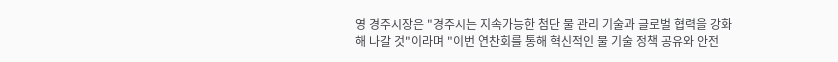영 경주시장은 "경주시는 지속가능한 첨단 물 관리 기술과 글로벌 협력을 강화해 나갈 것"이라며 "이번 연찬회를 통해 혁신적인 물 기술 정책 공유와 안전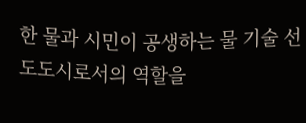한 물과 시민이 공생하는 물 기술 선도도시로서의 역할을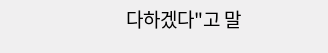다하겠다"고 말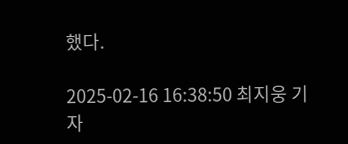했다.

2025-02-16 16:38:50 최지웅 기자